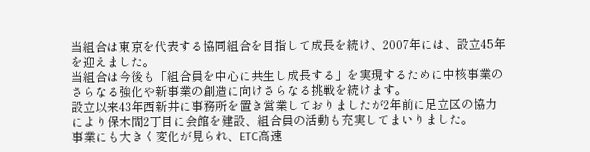当組合は東京を代表する協同組合を目指して成長を続け、2007年には、設立45年を迎えました。
当組合は今後も「組合員を中心に共生し成長する」を実現するために中核事業のさらなる強化や新事業の創造に向けさらなる挑戦を続けます。
設立以来43年西新井に事務所を置き営業しておりましたが2年前に足立区の協力により保木間2丁目に会館を建設、組合員の活動も充実してまいりました。
事業にも大きく変化が見られ、ETC高速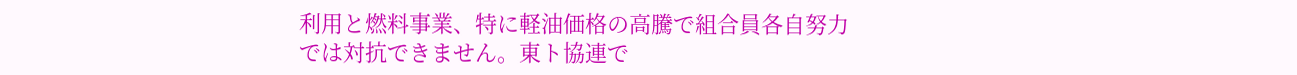利用と燃料事業、特に軽油価格の高騰で組合員各自努力では対抗できません。東ト協連で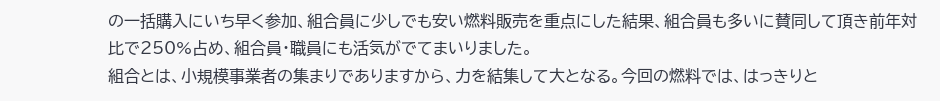の一括購入にいち早く参加、組合員に少しでも安い燃料販売を重点にした結果、組合員も多いに賛同して頂き前年対比で250%占め、組合員・職員にも活気がでてまいりました。
組合とは、小規模事業者の集まりでありますから、力を結集して大となる。今回の燃料では、はっきりと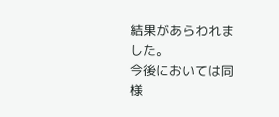結果があらわれました。
今後においては同様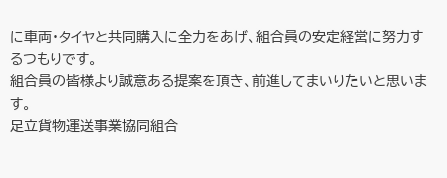に車両・タイヤと共同購入に全力をあげ、組合員の安定経営に努力するつもりです。
組合員の皆様より誠意ある提案を頂き、前進してまいりたいと思います。
足立貨物運送事業協同組合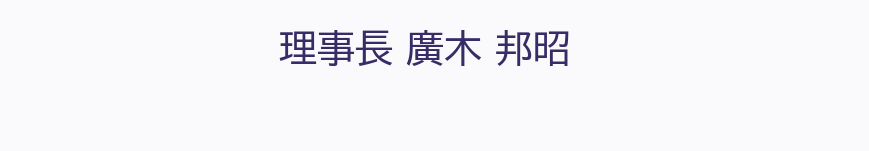理事長 廣木 邦昭